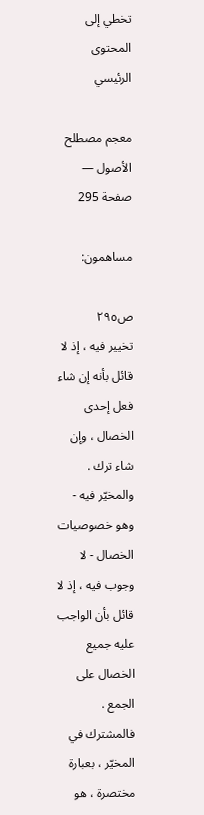تخطي إلى المحتوى الرئيسي

معجم مصطلح الأصول — صفحة 295

مساهمون:

ص٢٩٥
تخيير فيه ، إذ لا قائل بأنه إن شاء فعل إحدى الخصال ، وإن شاء ترك . والمخيّر فيه - وهو خصوصيات الخصال - لا وجوب فيه ، إذ لا قائل بأن الواجب عليه جميع الخصال على الجمع . فالمشترك في المخيّر ، بعبارة مختصرة ، هو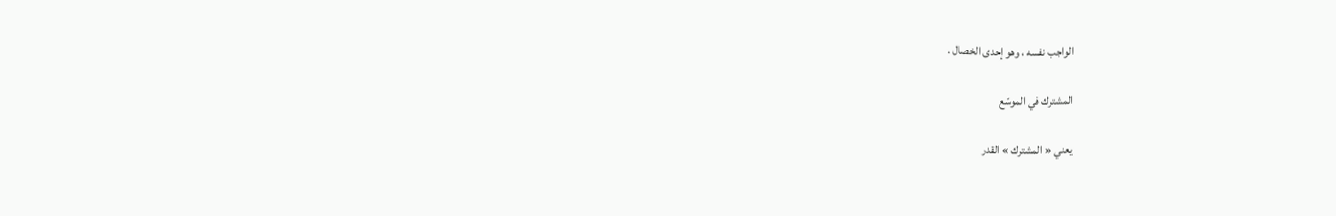الواجب نفسه ، وهو إحدى الخصال .

المشترك في الموسّع

يعني « المشترك » القدر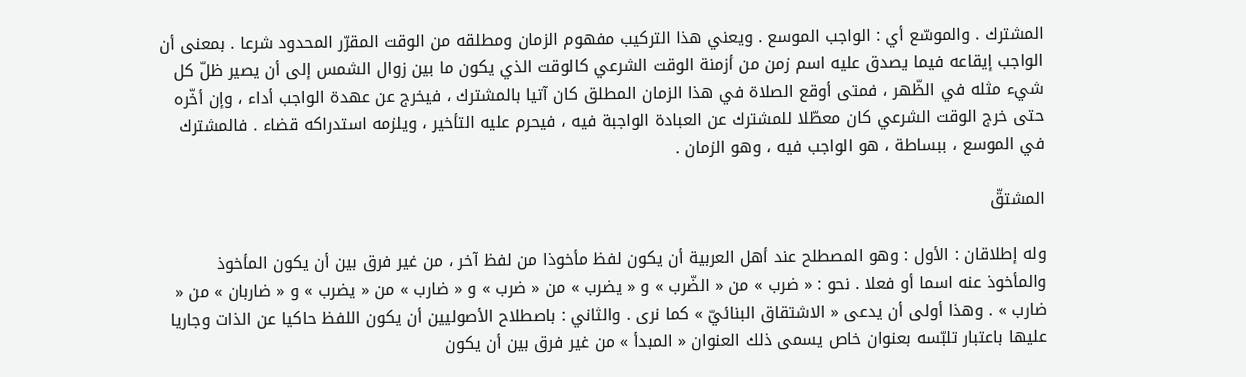المشترك . والموسّع أي : الواجب الموسع . ويعني هذا التركيب مفهوم الزمان ومطلقه من الوقت المقرّر المحدود شرعا . بمعنى أن الواجب إيقاعه فيما يصدق عليه اسم زمن من أزمنة الوقت الشرعي كالوقت الذي يكون ما بين زوال الشمس إلى أن يصير ظلّ كل شيء مثله في الظّهر ، فمتى أوقع الصلاة في هذا الزمان المطلق كان آتيا بالمشترك ، فيخرج عن عهدة الواجب أداء ، وإن أخّره حتى خرج الوقت الشرعي كان معطّلا للمشترك عن العبادة الواجبة فيه ، فيحرم عليه التأخير ، ويلزمه استدراكه قضاء . فالمشترك في الموسع ، ببساطة ، هو الواجب فيه ، وهو الزمان .

المشتقّ

وله إطلاقان : الأول : وهو المصطلح عند أهل العربية أن يكون لفظ مأخوذا من لفظ آخر ، من غير فرق بين أن يكون المأخوذ والمأخوذ عنه اسما أو فعلا . نحو : « ضرب » من « الضّرب » و « يضرب » من « ضرب » و « ضارب » من « يضرب » و « ضاربان » من « ضارب » . وهذا أولى أن يدعى « الاشتقاق البنائيّ » كما نرى . والثاني : باصطلاح الأصوليين أن يكون اللفظ حاكيا عن الذات وجاريا عليها باعتبار تلبّسه بعنوان خاص يسمى ذلك العنوان « المبدأ » من غير فرق بين أن يكون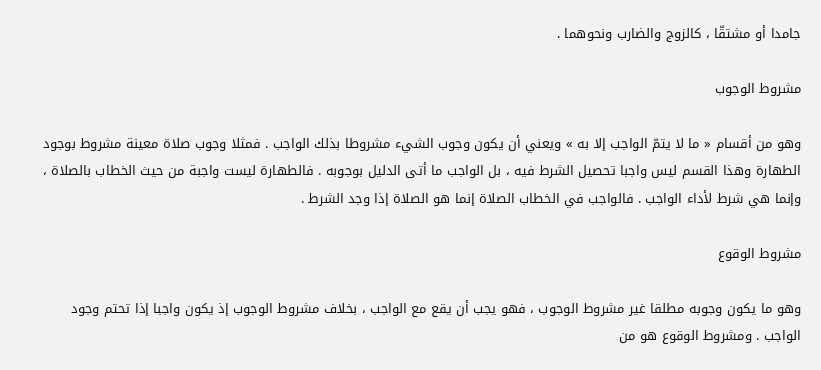جامدا أو مشتقّا ، كالزوج والضارب ونحوهما .

مشروط الوجوب

وهو من أقسام « ما لا يتمّ الواجب إلا به » ويعني أن يكون وجوب الشيء مشروطا بذلك الواجب . فمثلا وجوب صلاة معينة مشروط بوجود الطهارة وهذا القسم ليس واجبا تحصيل الشرط فيه ، بل الواجب ما أتى الدليل بوجوبه . فالطهارة ليست واجبة من حيث الخطاب بالصلاة ، وإنما هي شرط لأداء الواجب . فالواجب في الخطاب الصلاة إنما هو الصلاة إذا وجد الشرط .

مشروط الوقوع

وهو ما يكون وجوبه مطلقا غير مشروط الوجوب ، فهو يجب أن يقع مع الواجب ، بخلاف مشروط الوجوب إذ يكون واجبا إذا تحتم وجود الواجب . ومشروط الوقوع هو من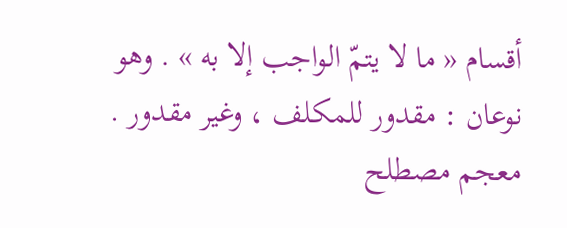أقسام « ما لا يتمّ الواجب إلا به » . وهو نوعان : مقدور للمكلف ، وغير مقدور .
معجم مصطلح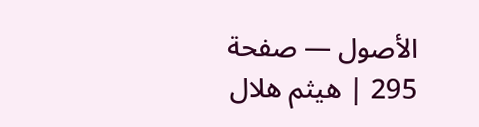الأصول — صفحة 295 | هيثم هلال